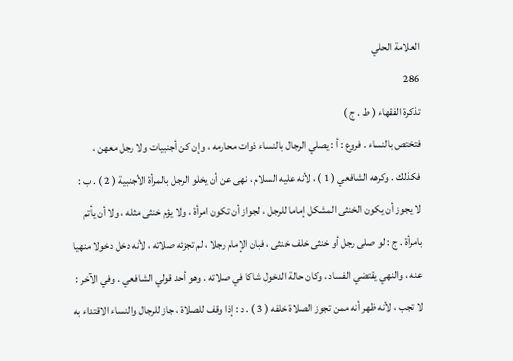العلامة الحلي
286
تذكرة الفقهاء ( ط . ج )
فتختص بالنساء . فروع : أ : يصلي الرجال بالنساء ذوات محارمه ، وإن كن أجنبيات ولا رجل معهن ، فكذلك . وكرهه الشافعي ( 1 ) ، لأنه عليه السلام ، نهى عن أن يخلو الرجل بالمرأة الأجنبية ( 2 ) . ب : لا يجوز أن يكون الخنثى المشكل إماما للرجل ، لجواز أن تكون امرأة ، ولا يؤم خنثى مثله ، ولا أن يأتم بامرأة . ج : لو صلى رجل أو خنثى خلف خنثى ، فبان الإمام رجلا ، لم تجزئه صلاته ، لأنه دخل دخولا منهيا عنه ، والنهي يقتضي الفساد ، وكان حالة الدخول شاكا في صلاته . وهو أحد قولي الشافعي . وفي الآخر : لا تجب ، لأنه ظهر أنه ممن تجوز الصلاة خلفه ( 3 ) . د : إذا وقف للصلاة ، جاز للرجال والنساء الاقتداء به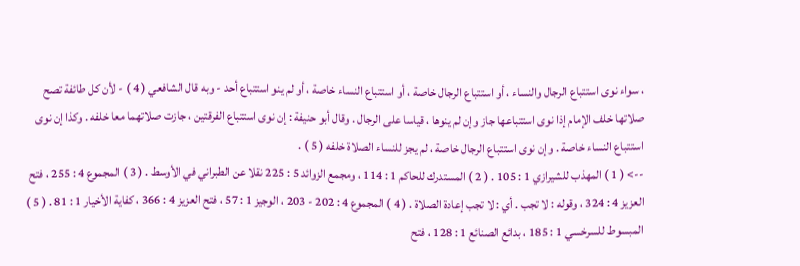، سواء نوى استتباع الرجال والنساء ، أو استتباع الرجال خاصة ، أو استتباع النساء خاصة ، أو لم ينو استتباع أحد - وبه قال الشافعي ( 4 ) - لأن كل طائفة تصح صلاتها خلف الإمام إذا نوى استتباعها جاز وإن لم ينوها ، قياسا على الرجال . وقال أبو حنيفة : إن نوى استتباع الفرقتين ، جازت صلاتهما معا خلفه . وكذا إن نوى استتباع النساء خاصة . وإن نوى استتباع الرجال خاصة ، لم يجز للنساء الصلاة خلفه ( 5 ) .
--> ( 1 ) المهذب للشيرازي 1 : 105 . ( 2 ) المستدرك للحاكم 1 : 114 ، ومجمع الزوائد 5 : 225 نقلا عن الطبراني في الأوسط . ( 3 ) المجموع 4 : 255 ، فتح العزيز 4 : 324 ، وقوله : لا تجب . أي : لا تجب إعادة الصلاة . ( 4 ) المجموع 4 : 202 - 203 ، الوجيز 1 : 57 ، فتح العزيز 4 : 366 ، كفاية الأخيار 1 : 81 . ( 5 ) المبسوط للسرخسي 1 : 185 ، بدائع الصنائع 1 : 128 ، فتح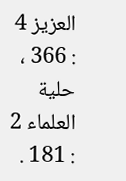العزيز 4 : 366 ، حلية العلماء 2 : 181 .